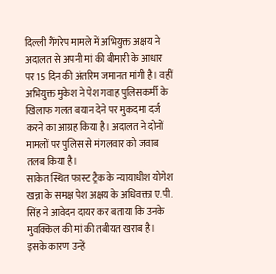दिल्ली गैंगरेप मामले में अभियुक्त अक्षय ने अदालत से अपनी मां की बीमारी के आधार पर 15 दिन की अंतरिम जमानत मांगी है। वहीं अभियुक्त मुकेश ने पेश गवाह पुलिसकर्मी के खिलाफ गलत बयान देने पर मुकदमा दर्ज करने का आग्रह किया है। अदालत ने दोनों मामलों पर पुलिस से मंगलवार को जवाब तलब किया है।
साकेत स्थित फास्ट ट्रैक के न्यायाधीश योगेश खन्ना के समक्ष पेश अक्षय के अधिवक्ता ए.पी. सिंह ने आवेदन दायर कर बताया कि उनके मुवक्किल की मां की तबीयत खराब है।
इसके कारण उन्हें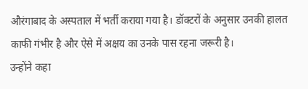औरंगाबाद के अस्पताल में भर्ती कराया गया है। डॉक्टरों के अनुसार उनकी हालत काफी गंभीर है और ऐसे में अक्षय का उनके पास रहना जरूरी है।
उन्होंने कहा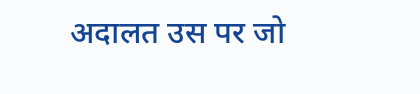अदालत उस पर जो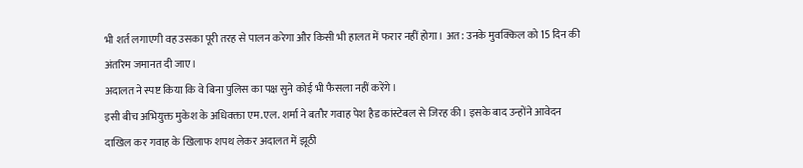भी शर्त लगाएगी वह उसका पूरी तरह से पालन करेगा और किसी भी हालत में फरार नहीं होगा। अत: उनके मुवक्किल को 15 दिन की अंतरिम जमानत दी जाए।
अदालत ने स्पष्ट किया कि वे बिना पुलिस का पक्ष सुने कोई भी फैसला नहीं करेंगे।
इसी बीच अभियुक्त मुकेश के अधिवक्ता एम.एल. शर्मा ने बतौर गवाह पेश हैड कांस्टेबल से जिरह की। इसके बाद उन्होंने आवेदन दाखिल कर गवाह के खिलाफ शपथ लेकर अदालत में झूठी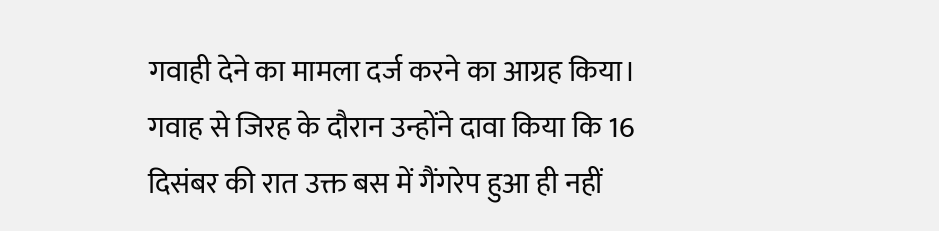गवाही देने का मामला दर्ज करने का आग्रह किया।
गवाह से जिरह के दौरान उन्होंने दावा किया कि 16 दिसंबर की रात उक्त बस में गैंगरेप हुआ ही नहीं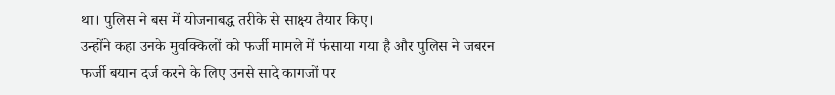था। पुलिस ने बस में योजनाबद्ध तरीके से साक्ष्य तैयार किए।
उन्होंने कहा उनके मुवक्किलों को फर्जी मामले में फंसाया गया है और पुलिस ने जबरन फर्जी बयान दर्ज करने के लिए उनसे सादे कागजों पर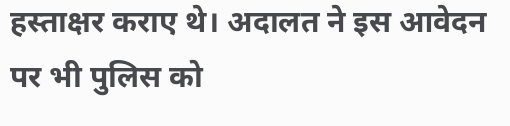हस्ताक्षर कराए थे। अदालत ने इस आवेदन पर भी पुलिस को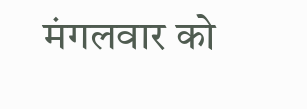मंगलवार को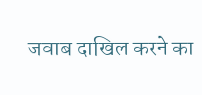जवाब दाखिल करने का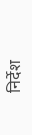निर्देश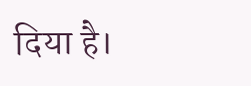दिया है।